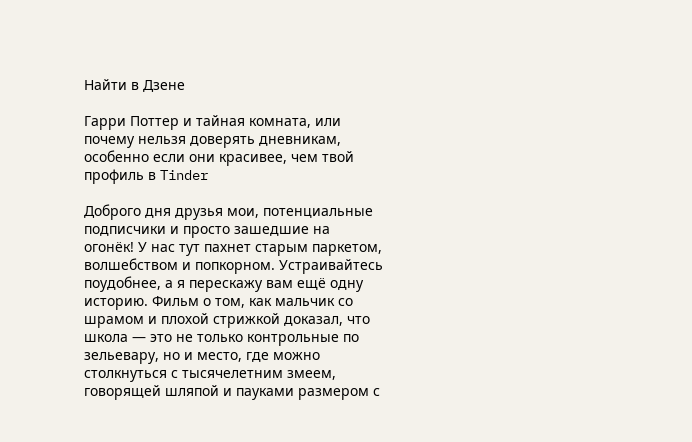Найти в Дзене

Гарри Поттер и тайная комната, или почему нельзя доверять дневникам, особенно если они красивее, чем твой профиль в Tinder

Доброго дня друзья мои, потенциальные подписчики и просто зашедшие на огонёк! У нас тут пахнет старым паркетом, волшебством и попкорном. Устраивайтесь поудобнее, а я перескажу вам ещё одну историю. Фильм о том, как мальчик со шрамом и плохой стрижкой доказал, что школа — это не только контрольные по зельевару, но и место, где можно столкнуться с тысячелетним змеем, говорящей шляпой и пауками размером с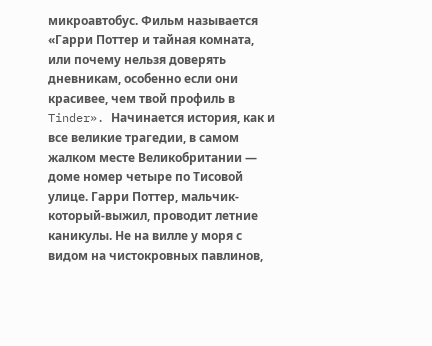микроавтобус. Фильм называется «Гарри Поттер и тайная комната, или почему нельзя доверять дневникам, особенно если они красивее, чем твой профиль в Tinder». Начинается история, как и все великие трагедии, в самом жалком месте Великобритании — доме номер четыре по Тисовой улице. Гарри Поттер, мальчик-который-выжил, проводит летние каникулы. Не на вилле у моря с видом на чистокровных павлинов,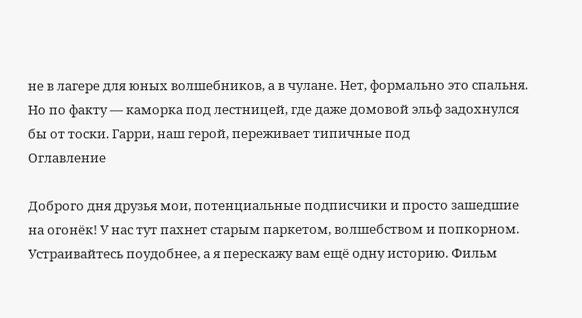не в лагере для юных волшебников, а в чулане. Нет, формально это спальня. Но по факту — каморка под лестницей, где даже домовой эльф задохнулся бы от тоски. Гарри, наш герой, переживает типичные под
Оглавление

Доброго дня друзья мои, потенциальные подписчики и просто зашедшие на огонёк! У нас тут пахнет старым паркетом, волшебством и попкорном. Устраивайтесь поудобнее, а я перескажу вам ещё одну историю. Фильм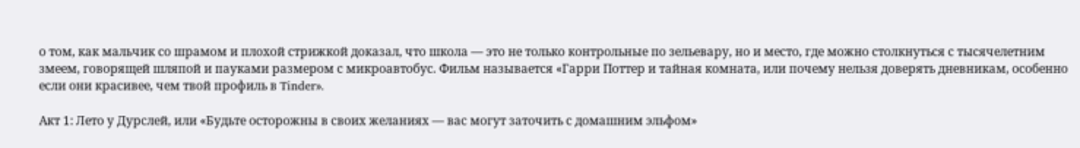о том, как мальчик со шрамом и плохой стрижкой доказал, что школа — это не только контрольные по зельевару, но и место, где можно столкнуться с тысячелетним змеем, говорящей шляпой и пауками размером с микроавтобус. Фильм называется «Гарри Поттер и тайная комната, или почему нельзя доверять дневникам, особенно если они красивее, чем твой профиль в Tinder».

Акт 1: Лето у Дурслей, или «Будьте осторожны в своих желаниях — вас могут заточить с домашним эльфом»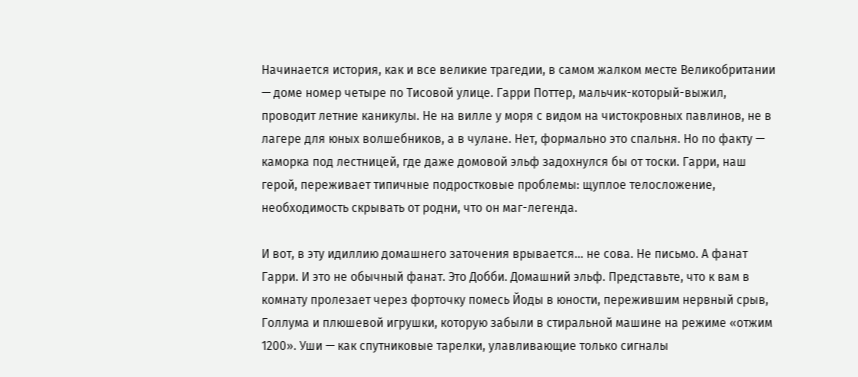Начинается история, как и все великие трагедии, в самом жалком месте Великобритании — доме номер четыре по Тисовой улице. Гарри Поттер, мальчик-который-выжил, проводит летние каникулы. Не на вилле у моря с видом на чистокровных павлинов, не в лагере для юных волшебников, а в чулане. Нет, формально это спальня. Но по факту — каморка под лестницей, где даже домовой эльф задохнулся бы от тоски. Гарри, наш герой, переживает типичные подростковые проблемы: щуплое телосложение, необходимость скрывать от родни, что он маг-легенда.

И вот, в эту идиллию домашнего заточения врывается… не сова. Не письмо. А фанат Гарри. И это не обычный фанат. Это Добби. Домашний эльф. Представьте, что к вам в комнату пролезает через форточку помесь Йоды в юности, пережившим нервный срыв, Голлума и плюшевой игрушки, которую забыли в стиральной машине на режиме «отжим 1200». Уши — как спутниковые тарелки, улавливающие только сигналы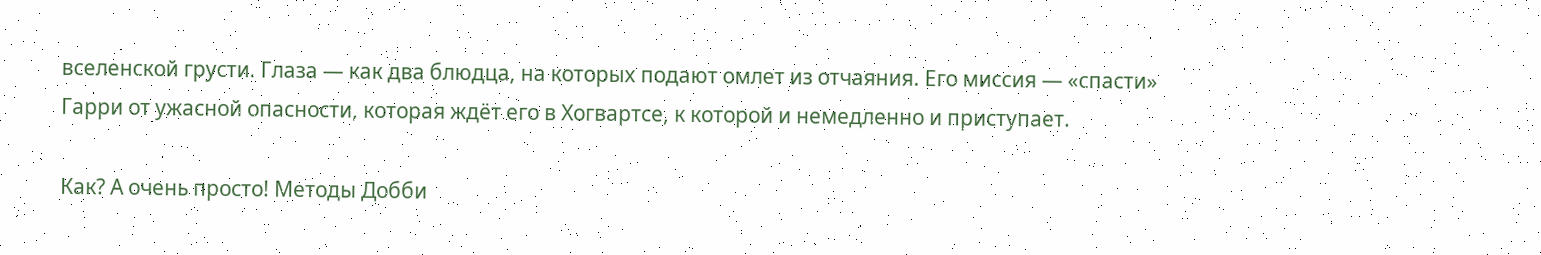вселенской грусти. Глаза — как два блюдца, на которых подают омлет из отчаяния. Его миссия — «спасти» Гарри от ужасной опасности, которая ждёт его в Хогвартсе, к которой и немедленно и приступает.

Как? А очень просто! Методы Добби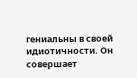гениальны в своей идиотичности. Он совершает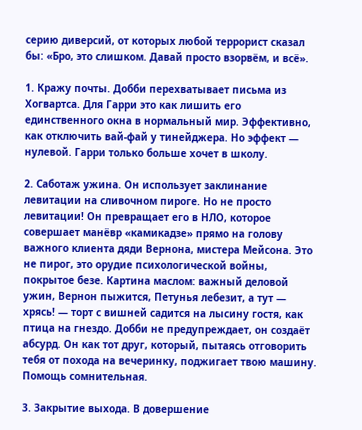серию диверсий, от которых любой террорист сказал бы: «Бро, это слишком. Давай просто взорвём, и всё».

1. Кражу почты. Добби перехватывает письма из Хогвартса. Для Гарри это как лишить его единственного окна в нормальный мир. Эффективно, как отключить вай-фай у тинейджера. Но эффект — нулевой. Гарри только больше хочет в школу.

2. Саботаж ужина. Он использует заклинание левитации на сливочном пироге. Но не просто левитации! Он превращает его в НЛО, которое совершает манёвр «камикадзе» прямо на голову важного клиента дяди Вернона, мистера Мейсона. Это не пирог, это орудие психологической войны, покрытое безе. Картина маслом: важный деловой ужин, Вернон пыжится, Петунья лебезит, а тут — хрясь! — торт с вишней садится на лысину гостя, как птица на гнездо. Добби не предупреждает, он создаёт абсурд. Он как тот друг, который, пытаясь отговорить тебя от похода на вечеринку, поджигает твою машину. Помощь сомнительная.

3. Закрытие выхода. В довершение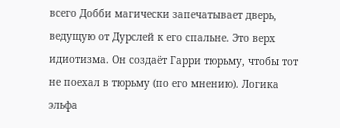всего Добби магически запечатывает дверь, ведущую от Дурслей к его спальне. Это верх идиотизма. Он создаёт Гарри тюрьму, чтобы тот не поехал в тюрьму (по его мнению). Логика эльфа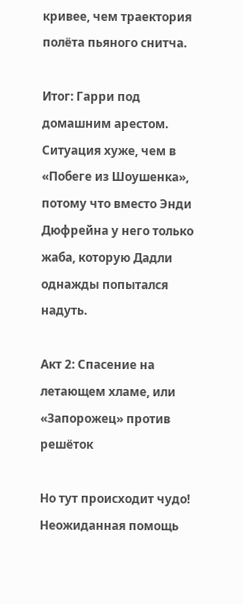кривее, чем траектория полёта пьяного снитча.

Итог: Гарри под домашним арестом. Ситуация хуже, чем в «Побеге из Шоушенка», потому что вместо Энди Дюфрейна у него только жаба, которую Дадли однажды попытался надуть.

Акт 2: Спасение на летающем хламе, или «Запорожец» против решёток

Но тут происходит чудо! Неожиданная помощь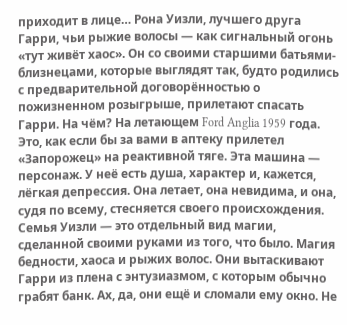приходит в лице… Рона Уизли, лучшего друга Гарри, чьи рыжие волосы — как сигнальный огонь «тут живёт хаос». Он со своими старшими батьями-близнецами, которые выглядят так, будто родились с предварительной договорённостью о пожизненном розыгрыше, прилетают спасать Гарри. На чём? На летающем Ford Anglia 1959 года. Это, как если бы за вами в аптеку прилетел «Запорожец» на реактивной тяге. Эта машина — персонаж. У неё есть душа, характер и, кажется, лёгкая депрессия. Она летает, она невидима, и она, судя по всему, стесняется своего происхождения. Семья Уизли — это отдельный вид магии, сделанной своими руками из того, что было. Магия бедности, хаоса и рыжих волос. Они вытаскивают Гарри из плена с энтузиазмом, с которым обычно грабят банк. Ах, да, они ещё и сломали ему окно. Не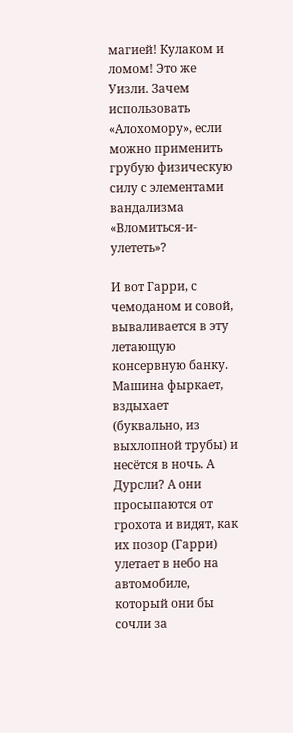магией! Кулаком и ломом! Это же Уизли. Зачем использовать «Алохомору», если можно применить грубую физическую силу с элементами вандализма «Вломиться-и-улететь»?

И вот Гарри, с чемоданом и совой, вываливается в эту летающую консервную банку. Машина фыркает, вздыхает (буквально, из выхлопной трубы) и несётся в ночь. А Дурсли? А они просыпаются от грохота и видят, как их позор (Гарри) улетает в небо на автомобиле, который они бы сочли за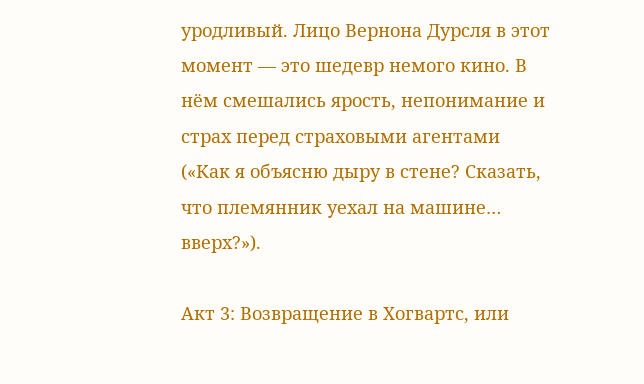уродливый. Лицо Вернона Дурсля в этот момент — это шедевр немого кино. В нём смешались ярость, непонимание и страх перед страховыми агентами («Как я объясню дыру в стене? Сказать, что племянник уехал на машине… вверх?»).

Акт 3: Возвращение в Хогвартс, или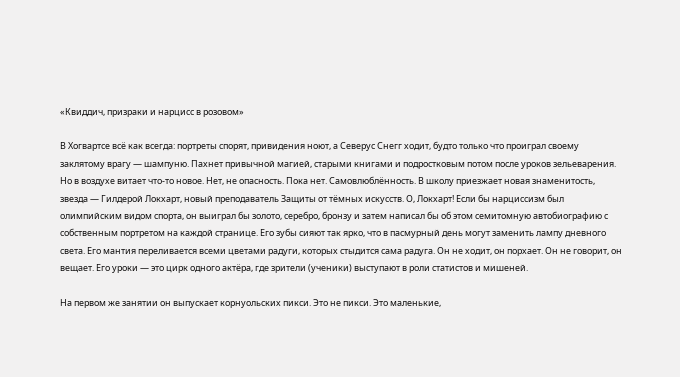«Квиддич, призраки и нарцисс в розовом»

В Хогвартсе всё как всегда: портреты спорят, привидения ноют, а Северус Снегг ходит, будто только что проиграл своему заклятому врагу — шампуню. Пахнет привычной магией, старыми книгами и подростковым потом после уроков зельеварения. Но в воздухе витает что-то новое. Нет, не опасность. Пока нет. Самовлюблённость. В школу приезжает новая знаменитость, звезда — Гилдерой Локхарт, новый преподаватель Защиты от тёмных искусств. О, Локхарт! Если бы нарциссизм был олимпийским видом спорта, он выиграл бы золото, серебро, бронзу и затем написал бы об этом семитомную автобиографию с собственным портретом на каждой странице. Его зубы сияют так ярко, что в пасмурный день могут заменить лампу дневного света. Его мантия переливается всеми цветами радуги, которых стыдится сама радуга. Он не ходит, он порхает. Он не говорит, он вещает. Его уроки — это цирк одного актёра, где зрители (ученики) выступают в роли статистов и мишеней.

На первом же занятии он выпускает корнуольских пикси. Это не пикси. Это маленькие,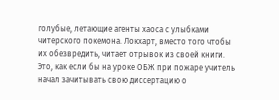голубые, летающие агенты хаоса с улыбками читерского покемона. Локхарт, вместо того чтобы их обезвредить, читает отрывок из своей книги. Это, как если бы на уроке ОБЖ при пожаре учитель начал зачитывать свою диссертацию о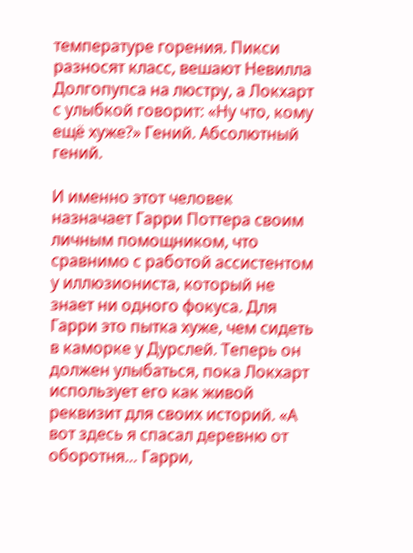температуре горения. Пикси разносят класс, вешают Невилла Долгопупса на люстру, а Локхарт с улыбкой говорит: «Ну что, кому ещё хуже?» Гений. Абсолютный гений.

И именно этот человек назначает Гарри Поттера своим личным помощником, что сравнимо с работой ассистентом у иллюзиониста, который не знает ни одного фокуса. Для Гарри это пытка хуже, чем сидеть в каморке у Дурслей. Теперь он должен улыбаться, пока Локхарт использует его как живой реквизит для своих историй. «А вот здесь я спасал деревню от оборотня… Гарри,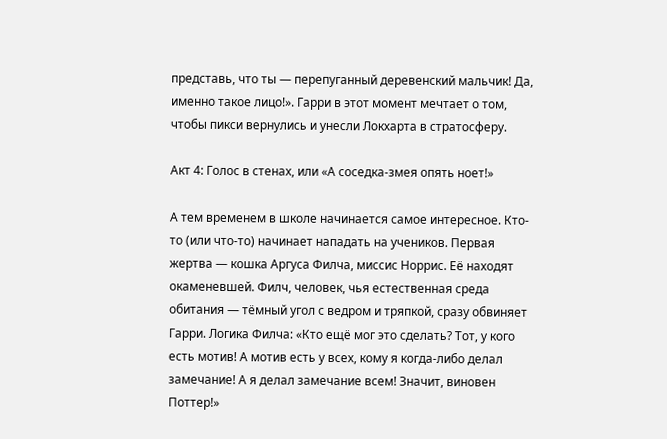представь, что ты — перепуганный деревенский мальчик! Да, именно такое лицо!». Гарри в этот момент мечтает о том, чтобы пикси вернулись и унесли Локхарта в стратосферу.

Акт 4: Голос в стенах, или «А соседка-змея опять ноет!»

А тем временем в школе начинается самое интересное. Кто-то (или что-то) начинает нападать на учеников. Первая жертва — кошка Аргуса Филча, миссис Норрис. Её находят окаменевшей. Филч, человек, чья естественная среда обитания — тёмный угол с ведром и тряпкой, сразу обвиняет Гарри. Логика Филча: «Кто ещё мог это сделать? Тот, у кого есть мотив! А мотив есть у всех, кому я когда-либо делал замечание! А я делал замечание всем! Значит, виновен Поттер!»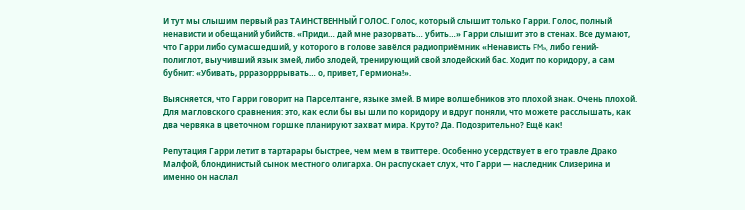И тут мы слышим первый раз ТАИНСТВЕННЫЙ ГОЛОС. Голос, который слышит только Гарри. Голос, полный ненависти и обещаний убийств. «Приди… дай мне разорвать… убить…» Гарри слышит это в стенах. Все думают, что Гарри либо сумасшедший, у которого в голове завёлся радиоприёмник «Ненависть FM», либо гений-полиглот, выучивший язык змей, либо злодей, тренирующий свой злодейский бас. Ходит по коридору, а сам бубнит: «Убивать, ррразорррывать… о, привет, Гермиона!».

Выясняется, что Гарри говорит на Парселтанге, языке змей. В мире волшебников это плохой знак. Очень плохой. Для магловского сравнения: это, как если бы вы шли по коридору и вдруг поняли, что можете расслышать, как два червяка в цветочном горшке планируют захват мира. Круто? Да. Подозрительно? Ещё как!

Репутация Гарри летит в тартарары быстрее, чем мем в твиттере. Особенно усердствует в его травле Драко Малфой, блондинистый сынок местного олигарха. Он распускает слух, что Гарри — наследник Слизерина и именно он наслал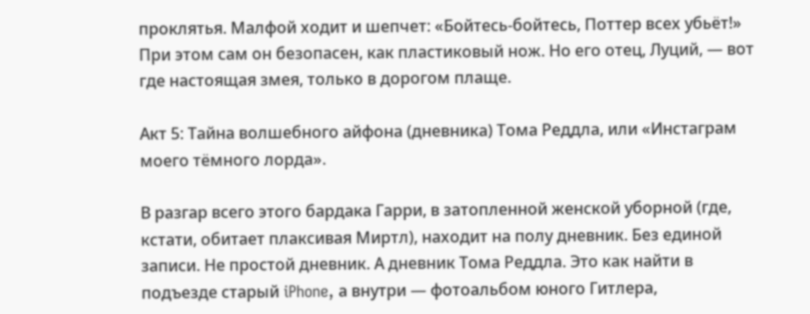проклятья. Малфой ходит и шепчет: «Бойтесь-бойтесь, Поттер всех убьёт!» При этом сам он безопасен, как пластиковый нож. Но его отец, Луций, — вот где настоящая змея, только в дорогом плаще.

Акт 5: Тайна волшебного айфона (дневника) Тома Реддла, или «Инстаграм моего тёмного лорда».

В разгар всего этого бардака Гарри, в затопленной женской уборной (где, кстати, обитает плаксивая Миртл), находит на полу дневник. Без единой записи. Не простой дневник. А дневник Тома Реддла. Это как найти в подъезде старый iPhone, а внутри — фотоальбом юного Гитлера,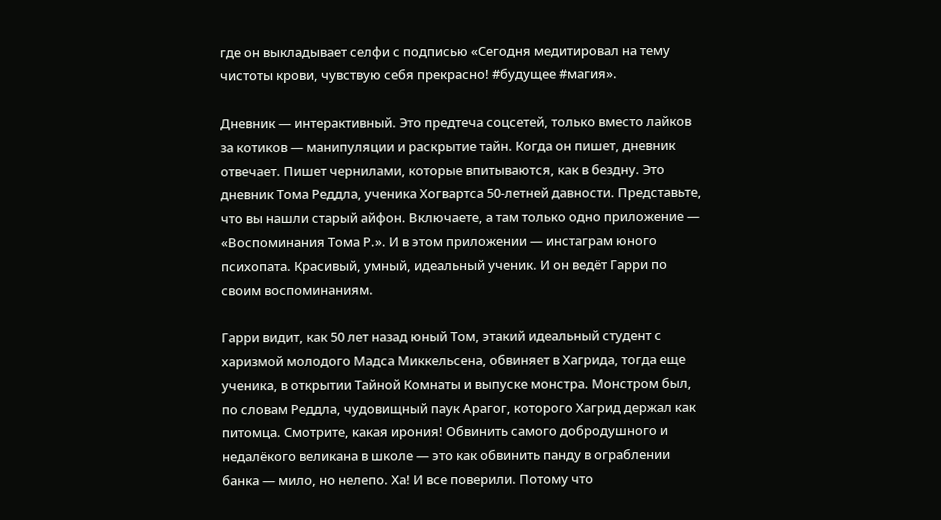где он выкладывает селфи с подписью «Сегодня медитировал на тему чистоты крови, чувствую себя прекрасно! #будущее #магия».

Дневник — интерактивный. Это предтеча соцсетей, только вместо лайков за котиков — манипуляции и раскрытие тайн. Когда он пишет, дневник отвечает. Пишет чернилами, которые впитываются, как в бездну. Это дневник Тома Реддла, ученика Хогвартса 50-летней давности. Представьте, что вы нашли старый айфон. Включаете, а там только одно приложение — «Воспоминания Тома Р.». И в этом приложении — инстаграм юного психопата. Красивый, умный, идеальный ученик. И он ведёт Гарри по своим воспоминаниям.

Гарри видит, как 50 лет назад юный Том, этакий идеальный студент с харизмой молодого Мадса Миккельсена, обвиняет в Хагрида, тогда еще ученика, в открытии Тайной Комнаты и выпуске монстра. Монстром был, по словам Реддла, чудовищный паук Арагог, которого Хагрид держал как питомца. Смотрите, какая ирония! Обвинить самого добродушного и недалёкого великана в школе — это как обвинить панду в ограблении банка — мило, но нелепо. Ха! И все поверили. Потому что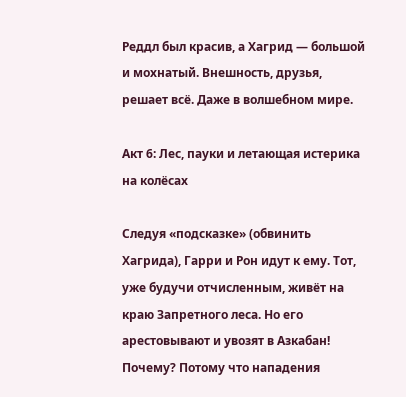Реддл был красив, а Хагрид — большой и мохнатый. Внешность, друзья, решает всё. Даже в волшебном мире.

Акт 6: Лес, пауки и летающая истерика на колёсах

Следуя «подсказке» (обвинить Хагрида), Гарри и Рон идут к ему. Тот, уже будучи отчисленным, живёт на краю Запретного леса. Но его арестовывают и увозят в Азкабан! Почему? Потому что нападения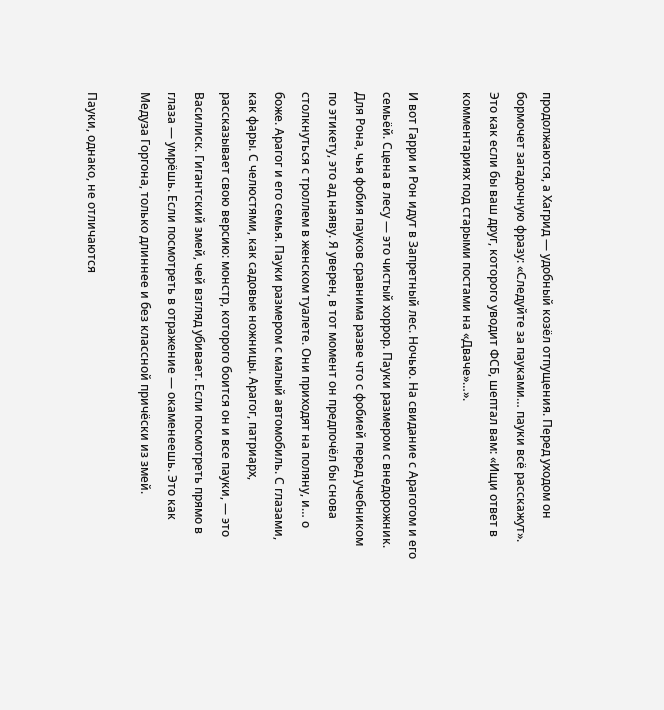продолжаются, а Хагрид — удобный козёл отпущения. Перед уходом он бормочет загадочную фразу: «Следуйте за пауками… пауки всё расскажут». Это как если бы ваш друг, которого уводит ФСБ, шептал вам: «Ищи ответ в комментариях под старыми постами на «Дваче»…».

И вот Гарри и Рон идут в Запретный лес. Ночью. На свидание с Арагогом и его семьёй. Сцена в лесу — это чистый хоррор. Пауки размером с внедорожник. Для Рона, чья фобия пауков сравнима разве что с фобией перед учебником по этикету, это ад наяву. Я уверен, в тот момент он предпочёл бы снова столкнуться с троллем в женском туалете. Они приходят на поляну, и… о боже. Арагог и его семья. Пауки размером с малый автомобиль. С глазами, как фары. С челюстями, как садовые ножницы. Арагог, патриарх, рассказывает свою версию: монстр, которого боится он и все пауки, — это Василиск. Гигантский змей, чей взгляд убивает. Если посмотреть прямо в глаза — умрёшь. Если посмотреть в отражение — окаменеешь. Это как Медуза Горгона, только длиннее и без классной причёски из змей.

Пауки, однако, не отличаются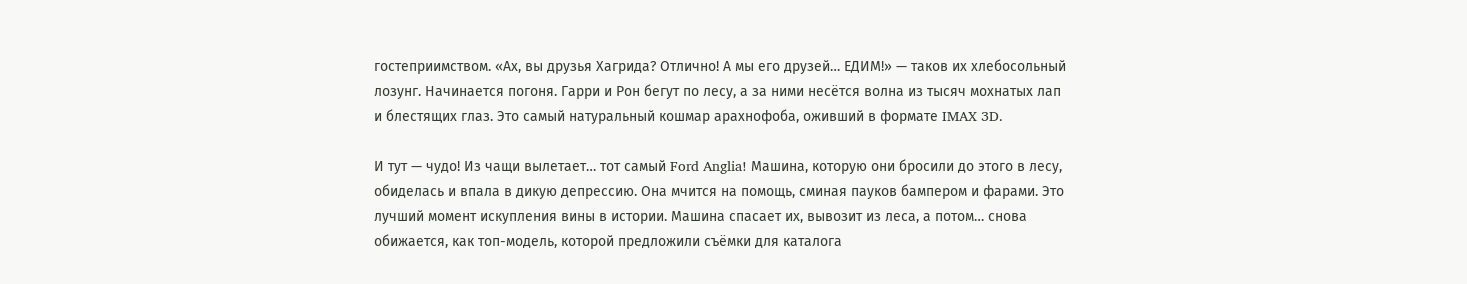гостеприимством. «Ах, вы друзья Хагрида? Отлично! А мы его друзей… ЕДИМ!» — таков их хлебосольный лозунг. Начинается погоня. Гарри и Рон бегут по лесу, а за ними несётся волна из тысяч мохнатых лап и блестящих глаз. Это самый натуральный кошмар арахнофоба, оживший в формате IMAX 3D.

И тут — чудо! Из чащи вылетает… тот самый Ford Anglia! Машина, которую они бросили до этого в лесу, обиделась и впала в дикую депрессию. Она мчится на помощь, сминая пауков бампером и фарами. Это лучший момент искупления вины в истории. Машина спасает их, вывозит из леса, а потом… снова обижается, как топ-модель, которой предложили съёмки для каталога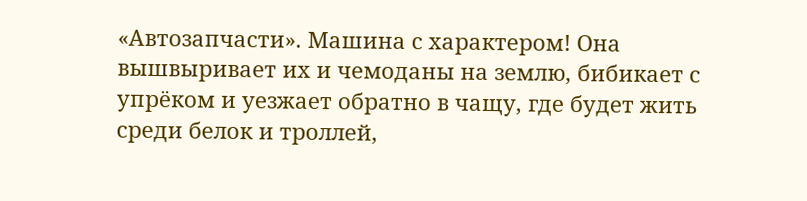«Автозапчасти». Машина с характером! Она вышвыривает их и чемоданы на землю, бибикает с упрёком и уезжает обратно в чащу, где будет жить среди белок и троллей,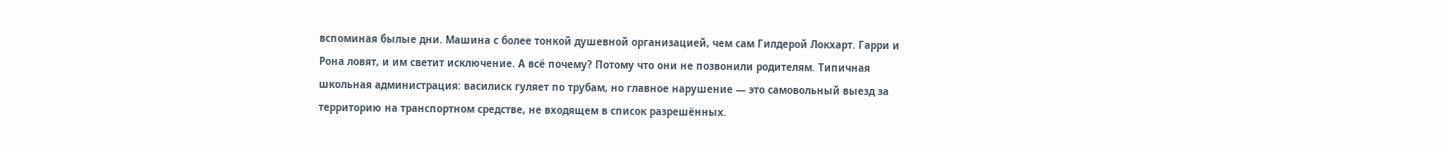вспоминая былые дни. Машина с более тонкой душевной организацией, чем сам Гилдерой Локхарт. Гарри и Рона ловят, и им светит исключение. А всё почему? Потому что они не позвонили родителям. Типичная школьная администрация: василиск гуляет по трубам, но главное нарушение — это самовольный выезд за территорию на транспортном средстве, не входящем в список разрешённых.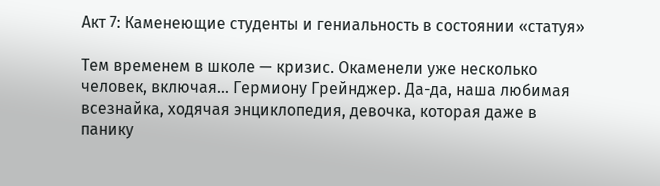Акт 7: Каменеющие студенты и гениальность в состоянии «статуя»

Тем временем в школе — кризис. Окаменели уже несколько человек, включая… Гермиону Грейнджер. Да-да, наша любимая всезнайка, ходячая энциклопедия, девочка, которая даже в панику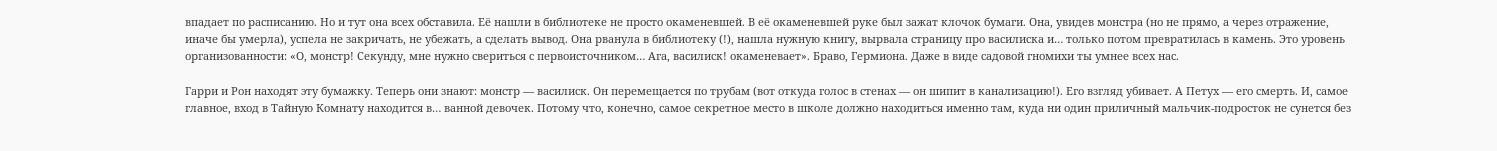впадает по расписанию. Но и тут она всех обставила. Её нашли в библиотеке не просто окаменевшей. В её окаменевшей руке был зажат клочок бумаги. Она, увидев монстра (но не прямо, а через отражение, иначе бы умерла), успела не закричать, не убежать, а сделать вывод. Она рванула в библиотеку (!), нашла нужную книгу, вырвала страницу про василиска и… только потом превратилась в камень. Это уровень организованности: «О, монстр! Секунду, мне нужно свериться с первоисточником… Ага, василиск! окаменевает». Браво, Гермиона. Даже в виде садовой гномихи ты умнее всех нас.

Гарри и Рон находят эту бумажку. Теперь они знают: монстр — василиск. Он перемещается по трубам (вот откуда голос в стенах — он шипит в канализацию!). Его взгляд убивает. А Петух — его смерть. И, самое главное, вход в Тайную Комнату находится в… ванной девочек. Потому что, конечно, самое секретное место в школе должно находиться именно там, куда ни один приличный мальчик-подросток не сунется без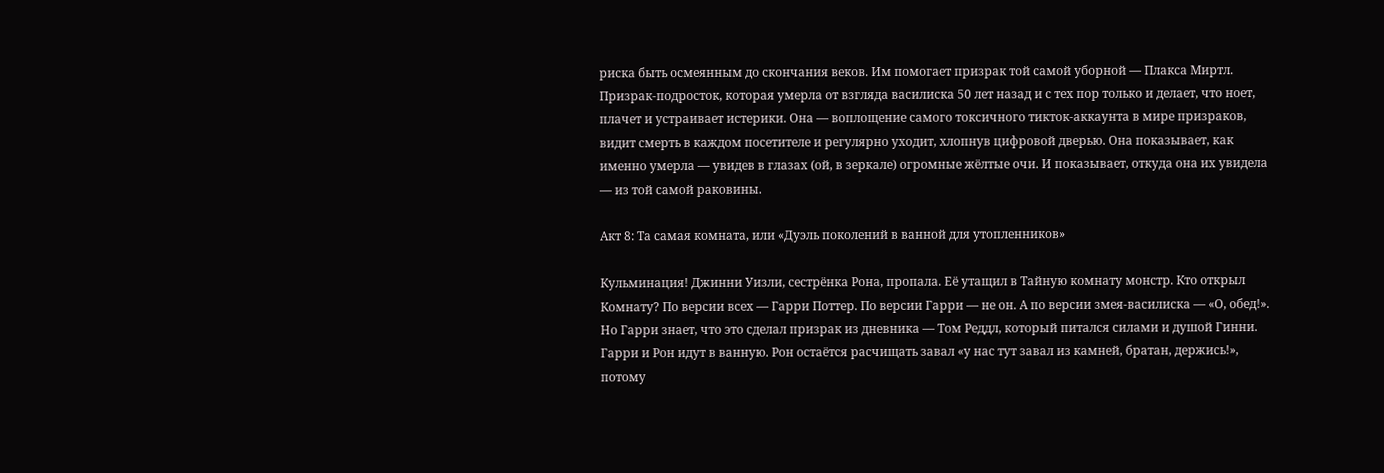риска быть осмеянным до скончания веков. Им помогает призрак той самой уборной — Плакса Миртл. Призрак-подросток, которая умерла от взгляда василиска 50 лет назад и с тех пор только и делает, что ноет, плачет и устраивает истерики. Она — воплощение самого токсичного тикток-аккаунта в мире призраков, видит смерть в каждом посетителе и регулярно уходит, хлопнув цифровой дверью. Она показывает, как именно умерла — увидев в глазах (ой, в зеркале) огромные жёлтые очи. И показывает, откуда она их увидела — из той самой раковины.

Акт 8: Та самая комната, или «Дуэль поколений в ванной для утопленников»

Кульминация! Джинни Уизли, сестрёнка Рона, пропала. Её утащил в Тайную комнату монстр. Кто открыл Комнату? По версии всех — Гарри Поттер. По версии Гарри — не он. А по версии змея-василиска — «О, обед!». Но Гарри знает, что это сделал призрак из дневника — Том Реддл, который питался силами и душой Гинни. Гарри и Рон идут в ванную. Рон остаётся расчищать завал «у нас тут завал из камней, братан, держись!», потому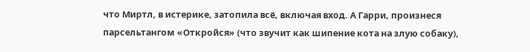что Миртл, в истерике, затопила всё, включая вход. А Гарри, произнеся парсельтангом «Откройся» (что звучит как шипение кота на злую собаку),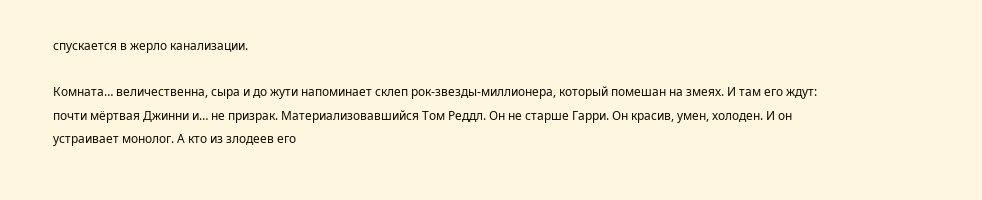спускается в жерло канализации.

Комната… величественна, сыра и до жути напоминает склеп рок-звезды-миллионера, который помешан на змеях. И там его ждут: почти мёртвая Джинни и… не призрак. Материализовавшийся Том Реддл. Он не старше Гарри. Он красив, умен, холоден. И он устраивает монолог. А кто из злодеев его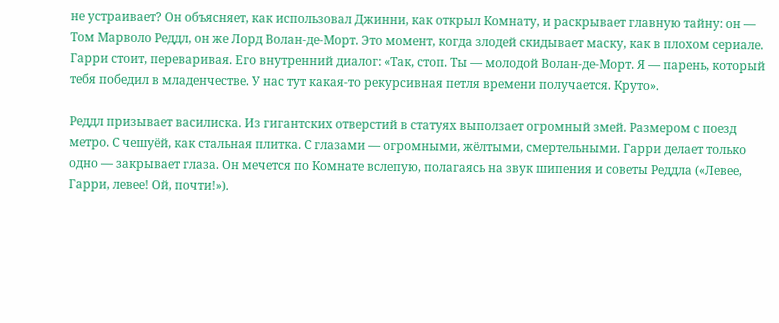не устраивает? Он объясняет, как использовал Джинни, как открыл Комнату, и раскрывает главную тайну: он — Том Марволо Реддл, он же Лорд Волан-де-Морт. Это момент, когда злодей скидывает маску, как в плохом сериале. Гарри стоит, переваривая. Его внутренний диалог: «Так, стоп. Ты — молодой Волан-де-Морт. Я — парень, который тебя победил в младенчестве. У нас тут какая-то рекурсивная петля времени получается. Круто».

Реддл призывает василиска. Из гигантских отверстий в статуях выползает огромный змей. Размером с поезд метро. С чешуёй, как стальная плитка. С глазами — огромными, жёлтыми, смертельными. Гарри делает только одно — закрывает глаза. Он мечется по Комнате вслепую, полагаясь на звук шипения и советы Реддла («Левее, Гарри, левее! Ой, почти!»).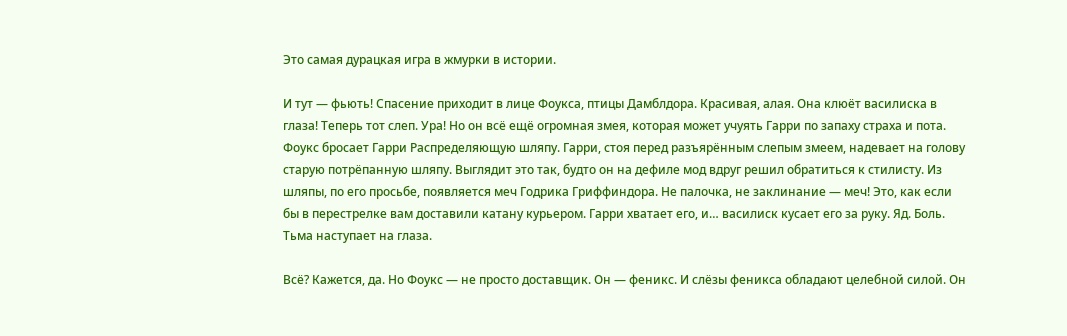Это самая дурацкая игра в жмурки в истории.

И тут — фьють! Спасение приходит в лице Фоукса, птицы Дамблдора. Красивая, алая. Она клюёт василиска в глаза! Теперь тот слеп. Ура! Но он всё ещё огромная змея, которая может учуять Гарри по запаху страха и пота. Фоукс бросает Гарри Распределяющую шляпу. Гарри, стоя перед разъярённым слепым змеем, надевает на голову старую потрёпанную шляпу. Выглядит это так, будто он на дефиле мод вдруг решил обратиться к стилисту. Из шляпы, по его просьбе, появляется меч Годрика Гриффиндора. Не палочка, не заклинание — меч! Это, как если бы в перестрелке вам доставили катану курьером. Гарри хватает его, и… василиск кусает его за руку. Яд. Боль. Тьма наступает на глаза.

Всё? Кажется, да. Но Фоукс — не просто доставщик. Он — феникс. И слёзы феникса обладают целебной силой. Он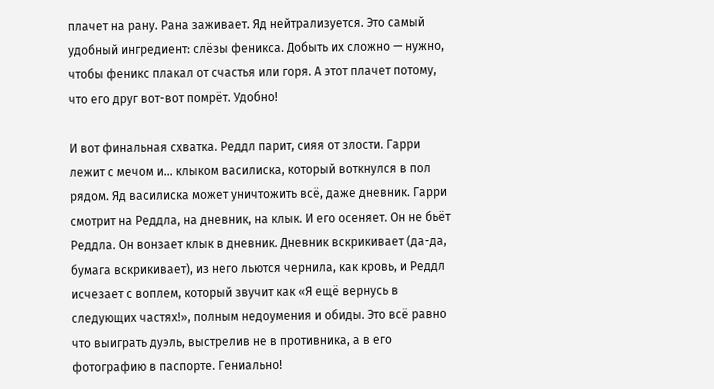плачет на рану. Рана заживает. Яд нейтрализуется. Это самый удобный ингредиент: слёзы феникса. Добыть их сложно — нужно, чтобы феникс плакал от счастья или горя. А этот плачет потому, что его друг вот-вот помрёт. Удобно!

И вот финальная схватка. Реддл парит, сияя от злости. Гарри лежит с мечом и… клыком василиска, который воткнулся в пол рядом. Яд василиска может уничтожить всё, даже дневник. Гарри смотрит на Реддла, на дневник, на клык. И его осеняет. Он не бьёт Реддла. Он вонзает клык в дневник. Дневник вскрикивает (да-да, бумага вскрикивает), из него льются чернила, как кровь, и Реддл исчезает с воплем, который звучит как «Я ещё вернусь в следующих частях!», полным недоумения и обиды. Это всё равно что выиграть дуэль, выстрелив не в противника, а в его фотографию в паспорте. Гениально!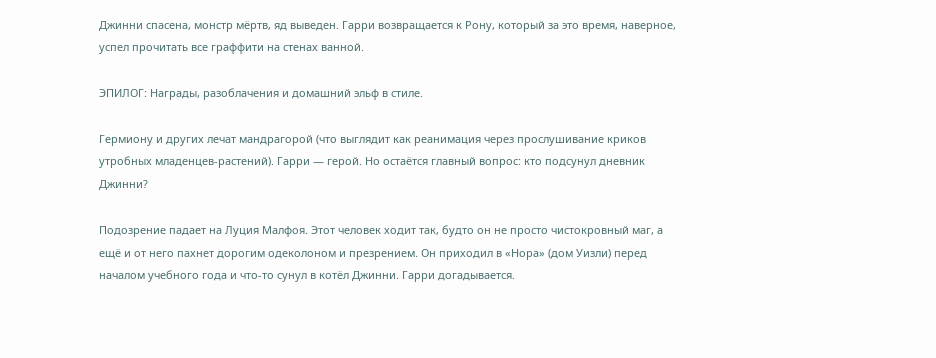Джинни спасена, монстр мёртв, яд выведен. Гарри возвращается к Рону, который за это время, наверное, успел прочитать все граффити на стенах ванной.

ЭПИЛОГ: Награды, разоблачения и домашний эльф в стиле.

Гермиону и других лечат мандрагорой (что выглядит как реанимация через прослушивание криков утробных младенцев-растений). Гарри — герой. Но остаётся главный вопрос: кто подсунул дневник Джинни?

Подозрение падает на Луция Малфоя. Этот человек ходит так, будто он не просто чистокровный маг, а ещё и от него пахнет дорогим одеколоном и презрением. Он приходил в «Нора» (дом Уизли) перед началом учебного года и что-то сунул в котёл Джинни. Гарри догадывается.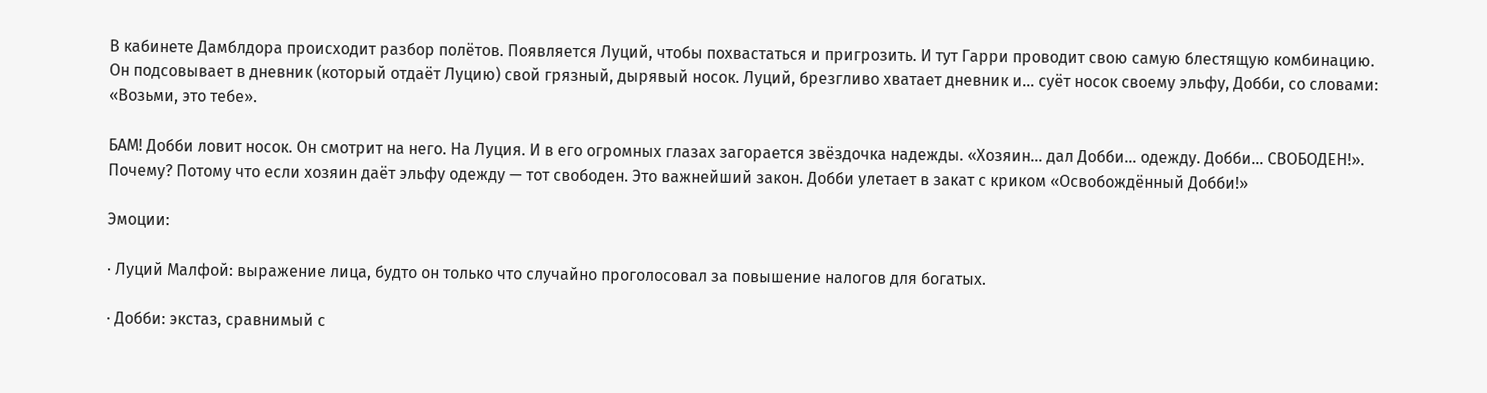В кабинете Дамблдора происходит разбор полётов. Появляется Луций, чтобы похвастаться и пригрозить. И тут Гарри проводит свою самую блестящую комбинацию. Он подсовывает в дневник (который отдаёт Луцию) свой грязный, дырявый носок. Луций, брезгливо хватает дневник и… суёт носок своему эльфу, Добби, со словами: «Возьми, это тебе».

БАМ! Добби ловит носок. Он смотрит на него. На Луция. И в его огромных глазах загорается звёздочка надежды. «Хозяин… дал Добби… одежду. Добби… СВОБОДЕН!». Почему? Потому что если хозяин даёт эльфу одежду — тот свободен. Это важнейший закон. Добби улетает в закат с криком «Освобождённый Добби!»

Эмоции:

· Луций Малфой: выражение лица, будто он только что случайно проголосовал за повышение налогов для богатых.

· Добби: экстаз, сравнимый с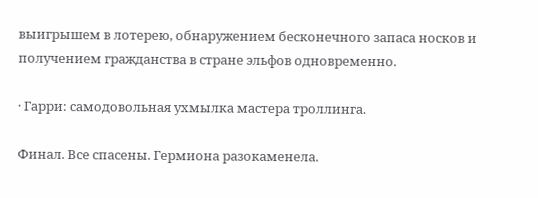выигрышем в лотерею, обнаружением бесконечного запаса носков и получением гражданства в стране эльфов одновременно.

· Гарри: самодовольная ухмылка мастера троллинга.

Финал. Все спасены. Гермиона разокаменела.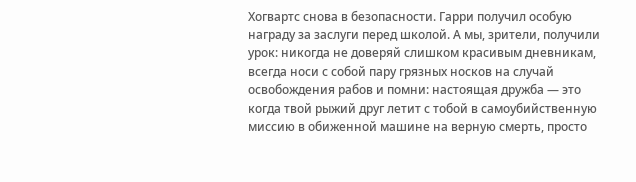Хогвартс снова в безопасности. Гарри получил особую награду за заслуги перед школой. А мы, зрители, получили урок: никогда не доверяй слишком красивым дневникам, всегда носи с собой пару грязных носков на случай освобождения рабов и помни: настоящая дружба — это когда твой рыжий друг летит с тобой в самоубийственную миссию в обиженной машине на верную смерть, просто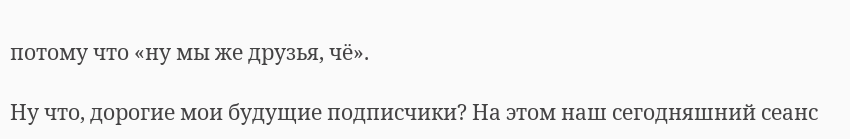потому что «ну мы же друзья, чё».

Ну что, дорогие мои будущие подписчики? На этом наш сегодняшний сеанс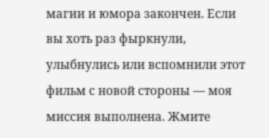магии и юмора закончен. Если вы хоть раз фыркнули, улыбнулись или вспомнили этот фильм с новой стороны — моя миссия выполнена. Жмите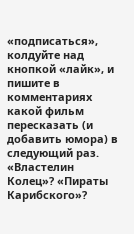«подписаться», колдуйте над кнопкой «лайк», и пишите в комментариях какой фильм пересказать (и добавить юмора) в следующий раз. «Властелин Колец»? «Пираты Карибского»?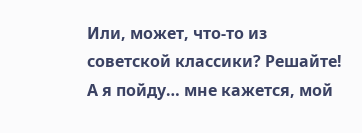Или, может, что-то из советской классики? Решайте! А я пойду… мне кажется, мой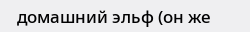домашний эльф (он же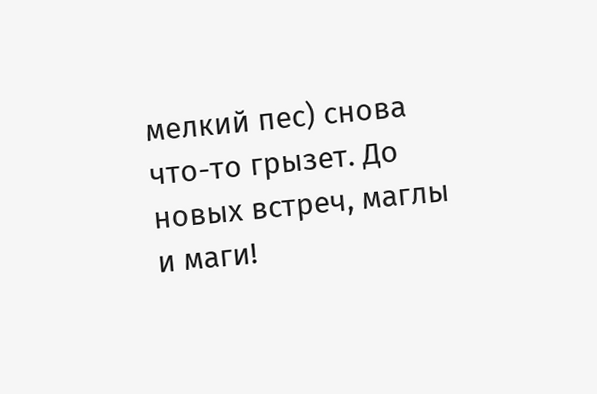мелкий пес) снова что-то грызет. До новых встреч, маглы и маги!